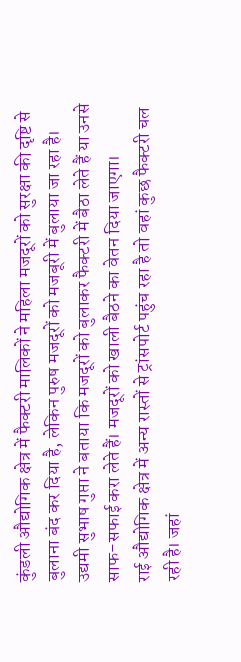कुंडली औद्योगिक क्षेत्र में फैक्टरी मालिकों ने महिला मजदूरों को सुरक्षा की दृष्टि से बुलाना बंद कर दिया है, लेकिन पुरुष मजदूरों को मजबूरी में बुलाया जा रहा है। उद्यमी सुभाष गुप्ता ने बताया कि मजदूरों को बुलाकर फैक्टरी में बैठा लेते हैं या उनसे साफ-सफाई करा लेते हैं। मजदूरों को खाली बैठने का वेतन दिया जाएगा।
राई औद्योगिक क्षेत्र में अन्य रास्तों से ट्रांसपोर्ट पहुंच रहा है तो वहां कुछ फैक्टरी चल रही है। जहां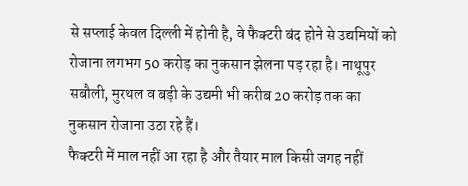से सप्लाई केवल दिल्ली में होनी है, वे फैक्टरी बंद होने से उद्यमियों को रोजाना लगभग 50 करोड़ का नुकसान झेलना पड़ रहा है। नाथूपुर सबौली, मुरथल व बड़ी के उद्यमी भी करीब 20 करोड़ तक का नुकसान रोजाना उठा रहे हैं।
फैक्टरी में माल नहीं आ रहा है और तैयार माल किसी जगह नहीं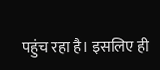पहुंच रहा है। इसलिए ही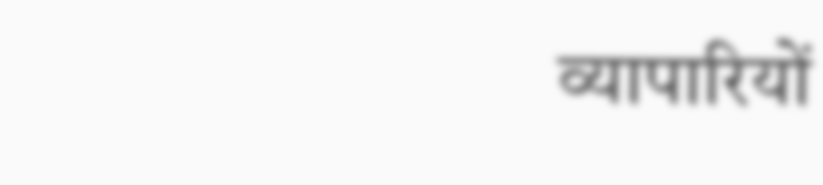व्यापारियों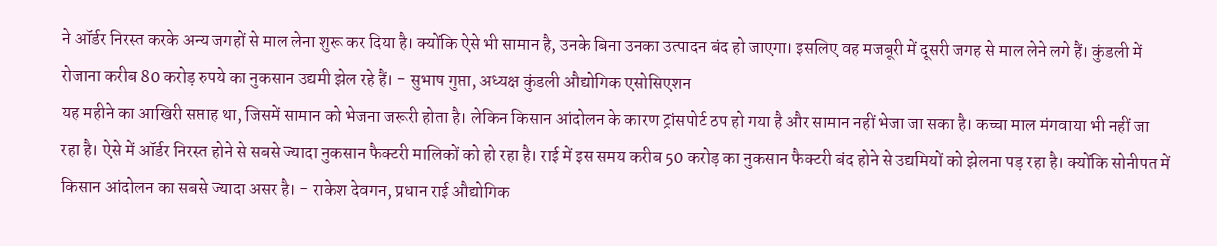ने ऑर्डर निरस्त करके अन्य जगहों से माल लेना शुरू कर दिया है। क्योंकि ऐसे भी सामान है, उनके बिना उनका उत्पादन बंद हो जाएगा। इसलिए वह मजबूरी में दूसरी जगह से माल लेने लगे हैं। कुंडली में रोजाना करीब 80 करोड़ रुपये का नुकसान उद्यमी झेल रहे हैं। - सुभाष गुप्ता, अध्यक्ष कुंडली औद्योगिक एसोसिएशन
यह महीने का आखिरी सप्ताह था, जिसमें सामान को भेजना जरूरी होता है। लेकिन किसान आंदोलन के कारण ट्रांसपोर्ट ठप हो गया है और सामान नहीं भेजा जा सका है। कच्चा माल मंगवाया भी नहीं जा रहा है। ऐसे में ऑर्डर निरस्त होने से सबसे ज्यादा नुकसान फैक्टरी मालिकों को हो रहा है। राई में इस समय करीब 50 करोड़ का नुकसान फैक्टरी बंद होने से उद्यमियों को झेलना पड़ रहा है। क्योंकि सोनीपत में किसान आंदोलन का सबसे ज्यादा असर है। - राकेश देवगन, प्रधान राई औद्योगिक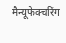मैन्यूफेक्चरिंग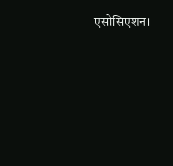एसोसिएशन।